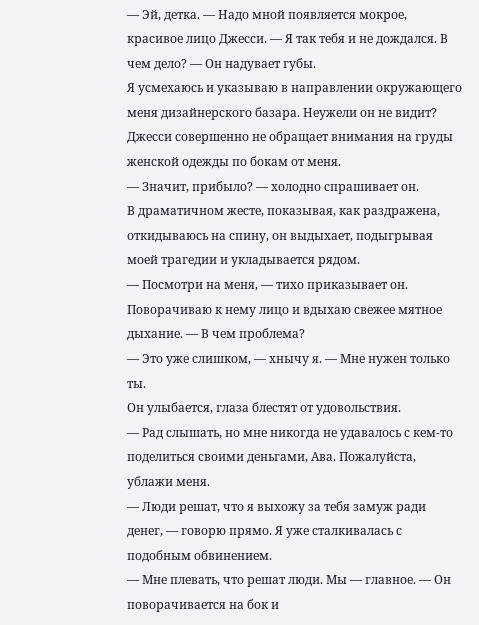— Эй, детка. — Надо мной появляется мокрое, красивое лицо Джесси. — Я так тебя и не дождался. В чем дело? — Он надувает губы.
Я усмехаюсь и указываю в направлении окружающего меня дизайнерского базара. Неужели он не видит? Джесси совершенно не обращает внимания на груды женской одежды по бокам от меня.
— Значит, прибыло? — холодно спрашивает он.
В драматичном жесте, показывая, как раздражена, откидываюсь на спину, он выдыхает, подыгрывая моей трагедии и укладывается рядом.
— Посмотри на меня, — тихо приказывает он. Поворачиваю к нему лицо и вдыхаю свежее мятное дыхание. — В чем проблема?
— Это уже слишком, — хнычу я. — Мне нужен только ты.
Он улыбается, глаза блестят от удовольствия.
— Рад слышать, но мне никогда не удавалось с кем-то поделиться своими деньгами, Ава. Пожалуйста, ублажи меня.
— Люди решат, что я выхожу за тебя замуж ради денег, — говорю прямо. Я уже сталкивалась с подобным обвинением.
— Мне плевать, что решат люди. Мы — главное. — Он поворачивается на бок и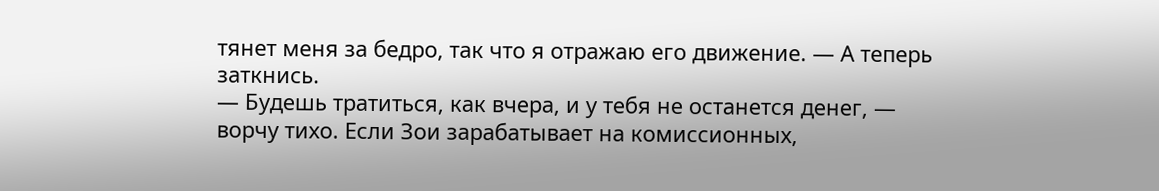тянет меня за бедро, так что я отражаю его движение. — А теперь заткнись.
— Будешь тратиться, как вчера, и у тебя не останется денег, — ворчу тихо. Если Зои зарабатывает на комиссионных,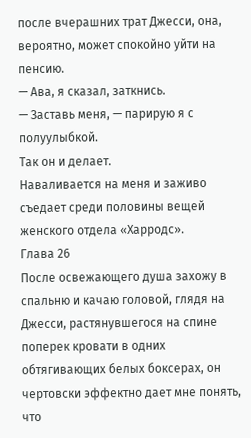после вчерашних трат Джесси, она, вероятно, может спокойно уйти на пенсию.
— Ава, я сказал, заткнись.
— Заставь меня, — парирую я с полуулыбкой.
Так он и делает.
Наваливается на меня и заживо съедает среди половины вещей женского отдела «Харродс».
Глава 26
После освежающего душа захожу в спальню и качаю головой, глядя на Джесси, растянувшегося на спине поперек кровати в одних обтягивающих белых боксерах, он чертовски эффектно дает мне понять, что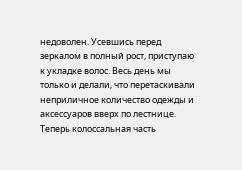недоволен. Усевшись перед зеркалом в полный рост, приступаю к укладке волос. Весь день мы только и делали, что перетаскивали неприличное количество одежды и аксессуаров вверх по лестнице. Теперь колоссальная часть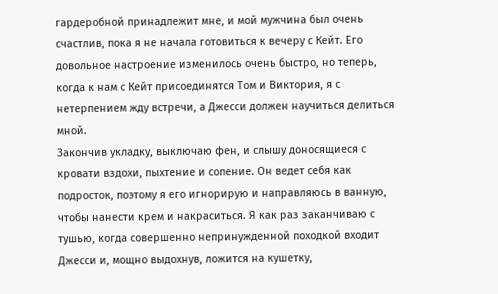гардеробной принадлежит мне, и мой мужчина был очень счастлив, пока я не начала готовиться к вечеру с Кейт. Его довольное настроение изменилось очень быстро, но теперь, когда к нам с Кейт присоединятся Том и Виктория, я с нетерпением жду встречи, а Джесси должен научиться делиться мной.
Закончив укладку, выключаю фен, и слышу доносящиеся с кровати вздохи, пыхтение и сопение. Он ведет себя как подросток, поэтому я его игнорирую и направляюсь в ванную, чтобы нанести крем и накраситься. Я как раз заканчиваю с тушью, когда совершенно непринужденной походкой входит Джесси и, мощно выдохнув, ложится на кушетку,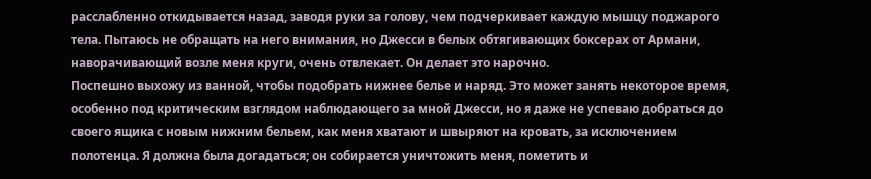расслабленно откидывается назад, заводя руки за голову, чем подчеркивает каждую мышцу поджарого тела. Пытаюсь не обращать на него внимания, но Джесси в белых обтягивающих боксерах от Армани, наворачивающий возле меня круги, очень отвлекает. Он делает это нарочно.
Поспешно выхожу из ванной, чтобы подобрать нижнее белье и наряд. Это может занять некоторое время, особенно под критическим взглядом наблюдающего за мной Джесси, но я даже не успеваю добраться до своего ящика с новым нижним бельем, как меня хватают и швыряют на кровать, за исключением полотенца. Я должна была догадаться; он собирается уничтожить меня, пометить и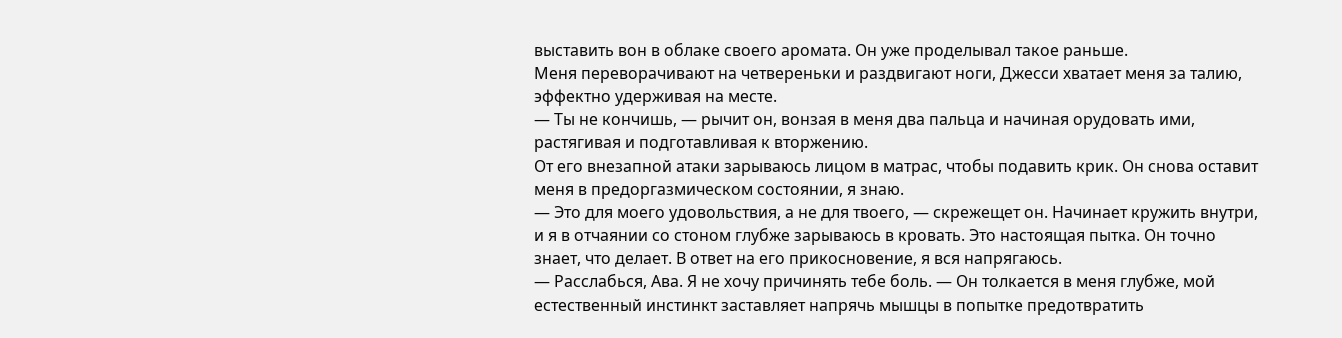выставить вон в облаке своего аромата. Он уже проделывал такое раньше.
Меня переворачивают на четвереньки и раздвигают ноги, Джесси хватает меня за талию, эффектно удерживая на месте.
— Ты не кончишь, — рычит он, вонзая в меня два пальца и начиная орудовать ими, растягивая и подготавливая к вторжению.
От его внезапной атаки зарываюсь лицом в матрас, чтобы подавить крик. Он снова оставит меня в предоргазмическом состоянии, я знаю.
— Это для моего удовольствия, а не для твоего, — скрежещет он. Начинает кружить внутри, и я в отчаянии со стоном глубже зарываюсь в кровать. Это настоящая пытка. Он точно знает, что делает. В ответ на его прикосновение, я вся напрягаюсь.
— Расслабься, Ава. Я не хочу причинять тебе боль. — Он толкается в меня глубже, мой естественный инстинкт заставляет напрячь мышцы в попытке предотвратить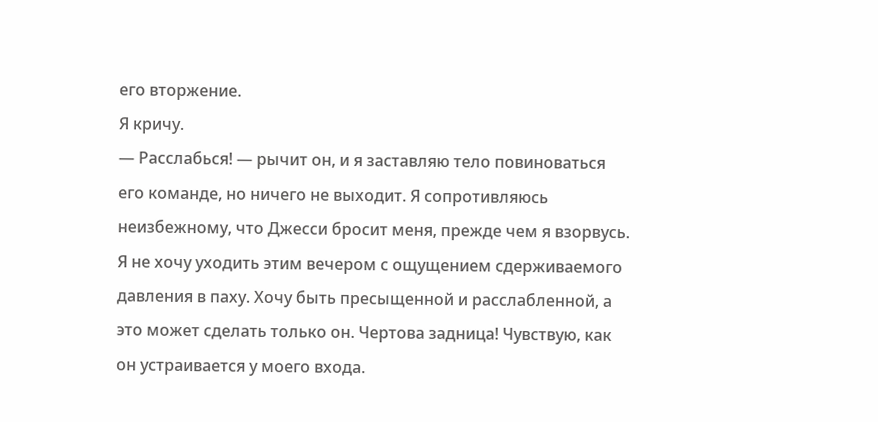его вторжение.
Я кричу.
— Расслабься! — рычит он, и я заставляю тело повиноваться его команде, но ничего не выходит. Я сопротивляюсь неизбежному, что Джесси бросит меня, прежде чем я взорвусь. Я не хочу уходить этим вечером с ощущением сдерживаемого давления в паху. Хочу быть пресыщенной и расслабленной, а это может сделать только он. Чертова задница! Чувствую, как он устраивается у моего входа.